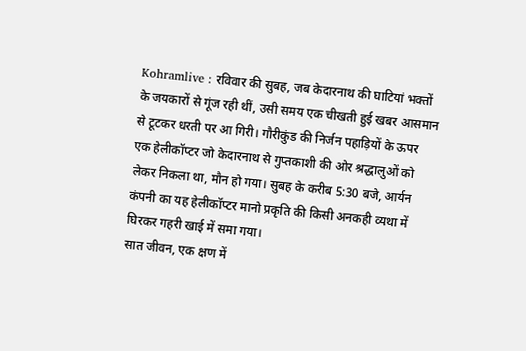Kohramlive : रविवार की सुबह, जब केदारनाथ की घाटियां भक्तों के जयकारों से गूंज रही थीं, उसी समय एक चीखती हुई खबर आसमान से टूटकर धरती पर आ गिरी। गौरीकुंड की निर्जन पहाड़ियों के ऊपर एक हेलीकॉप्टर जो केदारनाथ से गुप्तकाशी की ओर श्रद्धालुओं को लेकर निकला था, मौन हो गया। सुबह के करीब 5:30 बजे, आर्यन कंपनी का यह हेलीकॉप्टर मानो प्रकृति की किसी अनकही व्यथा में घिरकर गहरी खाई में समा गया।
सात जीवन, एक क्षण में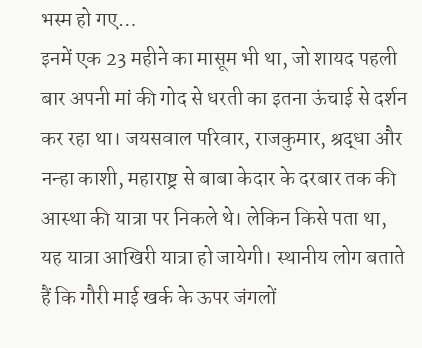भस्म हो गए…
इनमें एक 23 महीने का मासूम भी था, जो शायद पहली बार अपनी मां की गोद से धरती का इतना ऊंचाई से दर्शन कर रहा था। जयसवाल परिवार, राजकुमार, श्रद्धा और नन्हा काशी, महाराष्ट्र से बाबा केदार के दरबार तक की आस्था की यात्रा पर निकले थे। लेकिन किसे पता था, यह यात्रा आखिरी यात्रा हो जायेगी। स्थानीय लोग बताते हैं कि गौरी माई खर्क के ऊपर जंगलों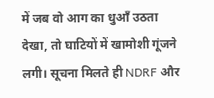में जब वो आग का धुआँ उठता देखा, तो घाटियों में खामोशी गूंजने लगी। सूचना मिलते ही NDRF और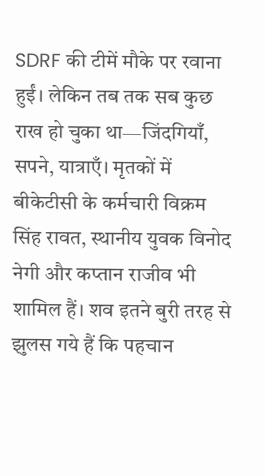SDRF की टीमें मौके पर रवाना हुईं। लेकिन तब तक सब कुछ राख हो चुका था—जिंदगियाँ, सपने, यात्राएँ। मृतकों में बीकेटीसी के कर्मचारी विक्रम सिंह रावत, स्थानीय युवक विनोद नेगी और कप्तान राजीव भी शामिल हैं। शव इतने बुरी तरह से झुलस गये हैं कि पहचान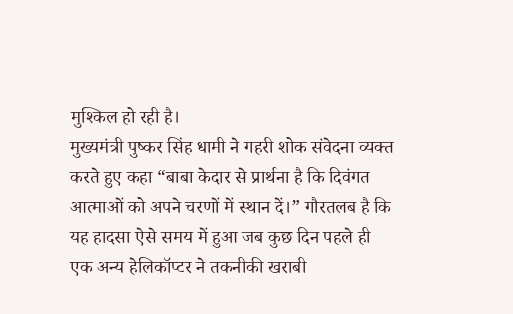मुश्किल हो रही है।
मुख्यमंत्री पुष्कर सिंह धामी ने गहरी शोक संवेदना व्यक्त करते हुए कहा “बाबा केदार से प्रार्थना है कि दिवंगत आत्माओं को अपने चरणों में स्थान दें।” गौरतलब है कि यह हादसा ऐसे समय में हुआ जब कुछ दिन पहले ही एक अन्य हेलिकॉप्टर ने तकनीकी खराबी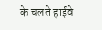के चलते हाईवे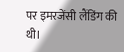पर इमरजेंसी लैंडिंग की थी।